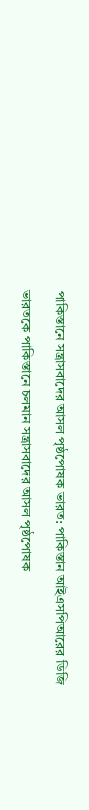পাকিস্তানে সন্ত্রাসবাদের আসল পৃষ্ঠপোষক ভারত: পাকিস্তান আইএসপিআরের ডিজি

ভারতকে পাকিস্তানে চলমান সন্ত্রাসবাদের আসল পৃষ্ঠপোষক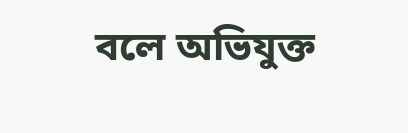বলে অভিযুক্ত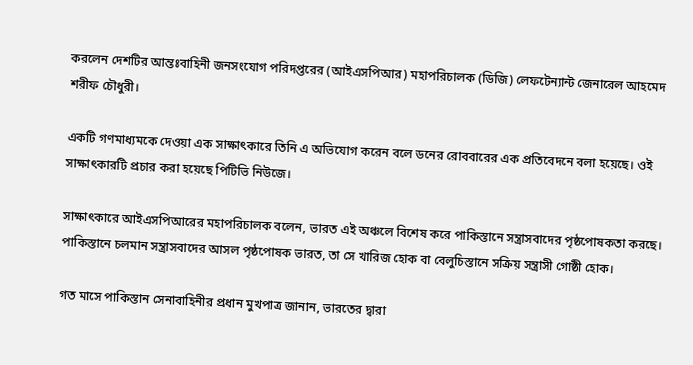করলেন দেশটির আন্তঃবাহিনী জনসংযোগ পরিদপ্তরের (আইএসপিআর) মহাপরিচালক (ডিজি) লেফটেন্যান্ট জেনারেল আহমেদ শরীফ চৌধুরী।

একটি গণমাধ্যমকে দেওয়া এক সাক্ষাৎকারে তিনি এ অভিযোগ করেন বলে ডনের রোববারের এক প্রতিবেদনে বলা হয়েছে। ওই সাক্ষাৎকারটি প্রচার করা হয়েছে পিটিভি নিউজে।

সাক্ষাৎকারে আইএসপিআরের মহাপরিচালক বলেন, ভারত এই অঞ্চলে বিশেষ করে পাকিস্তানে সন্ত্রাসবাদের পৃষ্ঠপোষকতা করছে। পাকিস্তানে চলমান সন্ত্রাসবাদের আসল পৃষ্ঠপোষক ভারত, তা সে খারিজ হোক বা বেলুচিস্তানে সক্রিয় সন্ত্রাসী গোষ্ঠী হোক।

গত মাসে পাকিস্তান সেনাবাহিনীর প্রধান মুখপাত্র জানান, ভারতের দ্বারা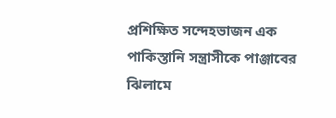প্রশিক্ষিত সন্দেহভাজন এক পাকিস্তানি সন্ত্রাসীকে পাঞ্জাবের ঝিলামে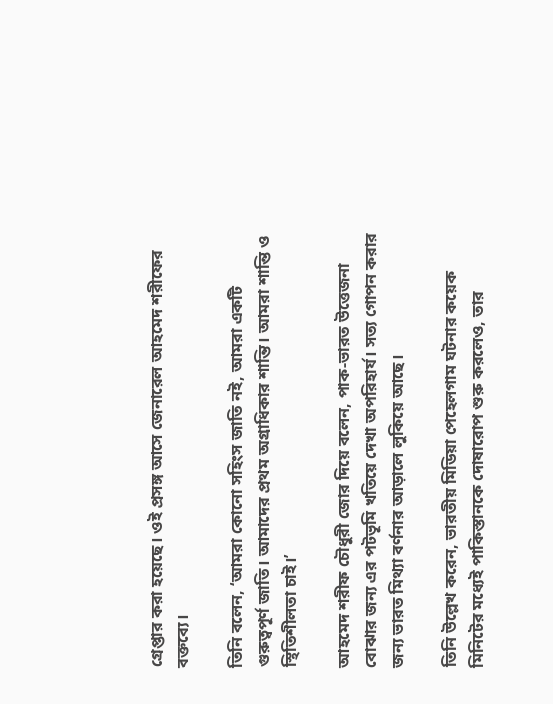গ্রেপ্তার করা হয়েছে। ওই প্রসঙ্গ আসে জেনারেল আহমেদ শরীফের বক্তব্যে।

তিনি বলেন, ‘আমরা কোনো সহিংস জাতি নই, আমরা একটি গুরুত্বপূর্ণ জাতি। আমাদের প্রথম অগ্রাধিকার শান্তি। আমরা শান্তি ও স্থিতিশীলতা চাই।’

আহমেদ শরীফ চৌধুরী জোর দিয়ে বলেন, পাক-ভারত উত্তেজনা বোঝার জন্য এর পটভূমি খতিয়ে দেখা অপরিহার্য। সত্য গোপন করার জন্য ভারত মিথ্যা বর্ণনার আড়ালে লুকিয়ে আছে।

তিনি উল্লেখ করেন, ভারতীয় মিডিয়া পেহেলগাম ঘটনার কয়েক মিনিটের মধ্যেই পাকিস্তানকে দোষারোপ শুরু করলেও, তার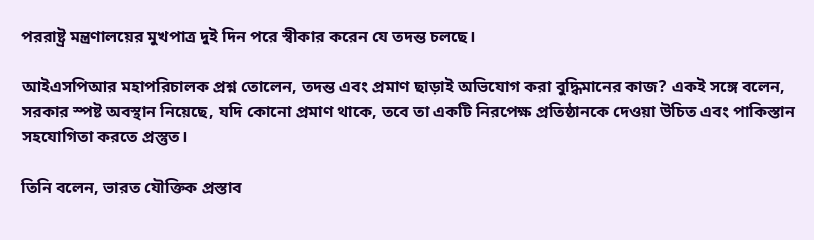পররাষ্ট্র মন্ত্রণালয়ের মুখপাত্র দুই দিন পরে স্বীকার করেন যে তদন্ত চলছে।

আইএসপিআর মহাপরিচালক প্রশ্ন তোলেন, তদন্ত এবং প্রমাণ ছাড়াই অভিযোগ করা বুদ্ধিমানের কাজ? একই সঙ্গে বলেন, সরকার স্পষ্ট অবস্থান নিয়েছে, যদি কোনো প্রমাণ থাকে, তবে তা একটি নিরপেক্ষ প্রতিষ্ঠানকে দেওয়া উচিত এবং পাকিস্তান সহযোগিতা করতে প্রস্তুত।

তিনি বলেন, ভারত যৌক্তিক প্রস্তাব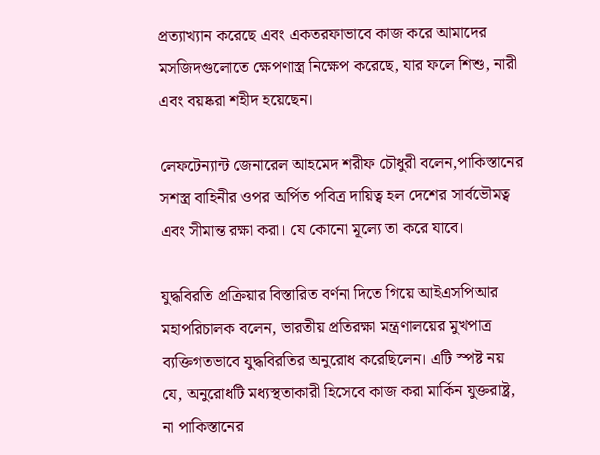প্রত্যাখ্যান করেছে এবং একতরফাভাবে কাজ করে আমাদের মসজিদগুলোতে ক্ষেপণাস্ত্র নিক্ষেপ করেছে, যার ফলে শিশু, নারী এবং বয়ষ্করা শহীদ হয়েছেন।

লেফটেন্যান্ট জেনারেল আহমেদ শরীফ চৌধুরী বলেন,পাকিস্তানের সশস্ত্র বাহিনীর ওপর অর্পিত পবিত্র দায়িত্ব হল দেশের সার্বভৌমত্ব এবং সীমান্ত রক্ষা করা। যে কোনো মূল্যে তা করে যাবে।

যুদ্ধবিরতি প্রক্রিয়ার বিস্তারিত বর্ণনা দিতে গিয়ে আইএসপিআর মহাপরিচালক বলেন, ভারতীয় প্রতিরক্ষা মন্ত্রণালয়ের মুখপাত্র ব্যক্তিগতভাবে যুদ্ধবিরতির অনুরোধ করেছিলেন। এটি স্পষ্ট নয় যে, অনুরোধটি মধ্যস্থতাকারী হিসেবে কাজ করা মার্কিন যুক্তরাষ্ট্র, না পাকিস্তানের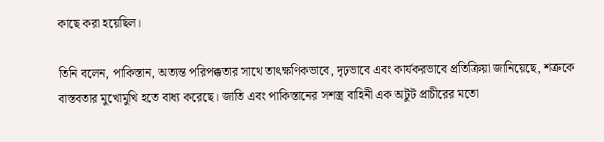কাছে করা হয়েছিল।

তিনি বলেন, পাকিস্তান, অত্যন্ত পরিপক্কতার সাথে তাৎক্ষণিকভাবে, দৃঢ়ভাবে এবং কার্যকরভাবে প্রতিক্রিয়া জানিয়েছে, শত্রুকে বাস্তবতার মুখোমুখি হতে বাধ্য করেছে। জাতি এবং পাকিস্তানের সশস্ত্র বাহিনী এক অটুট প্রাচীরের মতো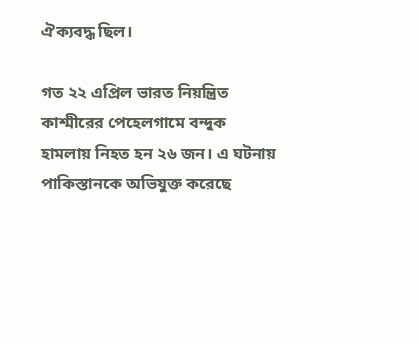ঐক্যবদ্ধ ছিল।

গত ২২ এপ্রিল ভারত নিয়ন্ত্রিত কাশ্মীরের পেহেলগামে বন্দুক হামলায় নিহত হন ২৬ জন। এ ঘটনায় পাকিস্তানকে অভিযুক্ত করেছে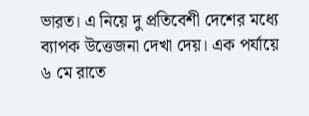ভারত। এ নিয়ে দু প্রতিবেশী দেশের মধ্যে ব্যাপক উত্তেজনা দেখা দেয়। এক পর্যায়ে ৬ মে রাতে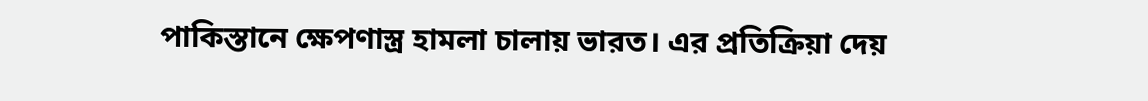পাকিস্তানে ক্ষেপণাস্ত্র হামলা চালায় ভারত। এর প্রতিক্রিয়া দেয়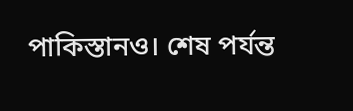পাকিস্তানও। শেষ পর্যন্ত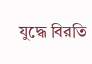যুদ্ধে বিরতি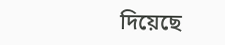দিয়েছে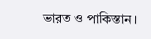ভারত ও পাকিস্তান।